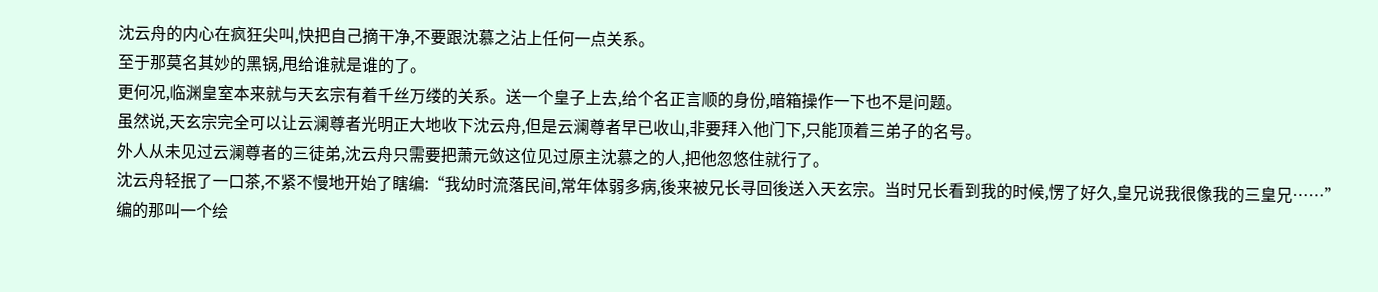沈云舟的内心在疯狂尖叫,快把自己摘干净,不要跟沈慕之沾上任何一点关系。
至于那莫名其妙的黑锅,甩给谁就是谁的了。
更何况,临渊皇室本来就与天玄宗有着千丝万缕的关系。送一个皇子上去,给个名正言顺的身份,暗箱操作一下也不是问题。
虽然说,天玄宗完全可以让云澜尊者光明正大地收下沈云舟,但是云澜尊者早已收山,非要拜入他门下,只能顶着三弟子的名号。
外人从未见过云澜尊者的三徒弟,沈云舟只需要把萧元敛这位见过原主沈慕之的人,把他忽悠住就行了。
沈云舟轻抿了一口茶,不紧不慢地开始了瞎编:“我幼时流落民间,常年体弱多病,後来被兄长寻回後送入天玄宗。当时兄长看到我的时候,愣了好久,皇兄说我很像我的三皇兄……”
编的那叫一个绘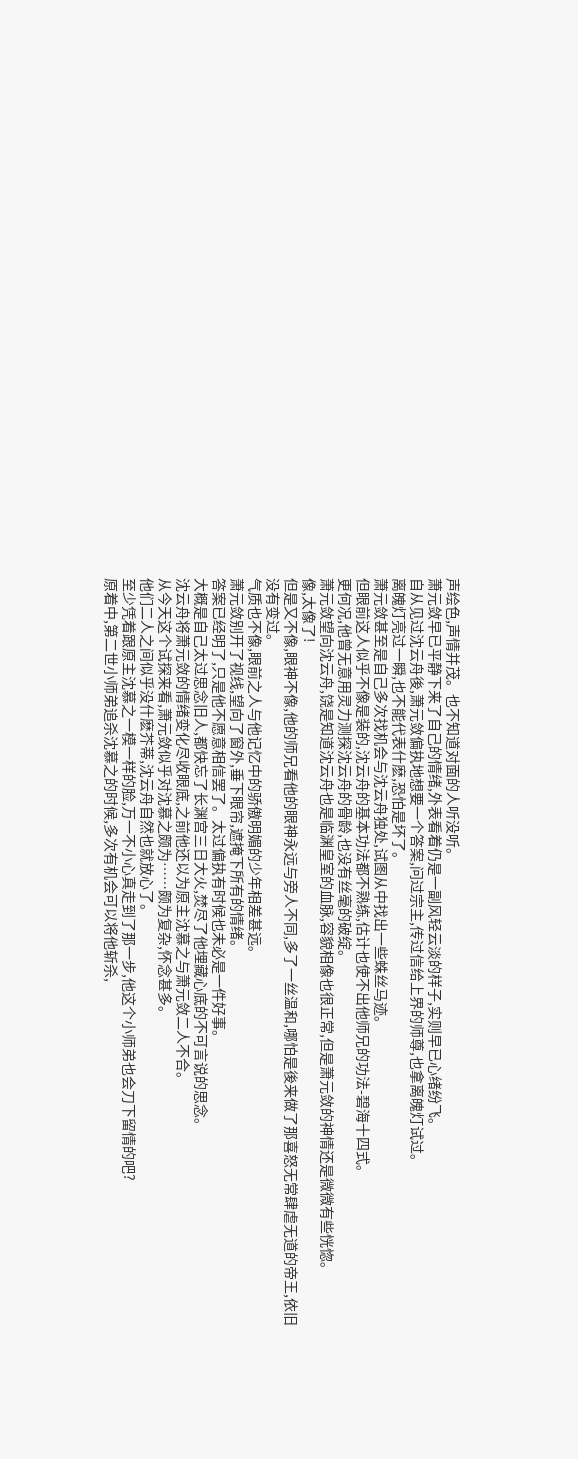声绘色,声情并茂。也不知道对面的人听没听。
萧元敛早已平静下来了自己的情绪,外表看着仍是一副风轻云淡的样子,实则早已心绪纷飞。
自从见过沈云舟後,萧元敛偏执地想要一个答案,问过宗主,传过信给上界的师尊,也拿离魄灯试过。
离魄灯亮过一瞬,也不能代表什麽,恐怕是坏了。
萧元敛甚至是自己多次找机会与沈云舟独处,试图从中找出一些蛛丝马迹。
但眼前这人似乎不像是装的,沈云舟的基本功法都不熟练,估计也使不出他师兄的功法-碧海十四式。
更何况,他曾无意用灵力测探沈云舟的骨龄,也没有丝毫的破绽。
萧元敛望向沈云舟,饶是知道沈云舟也是临渊皇室的血脉,容貌相像也很正常,但是萧元敛的神情还是微微有些恍惚。
像,太像了!
但是又不像,眼神不像,他的师兄看他的眼神永远与旁人不同,多了一丝温和,哪怕是後来做了那喜怒无常肆虐无道的帝王,依旧没有变过。
气质也不像,眼前之人与他记忆中的骄傲明媚的少年相差甚远。
萧元敛别开了视线,望向了窗外,垂下眼帘,遮掩下所有的情绪。
答案已经明了,只是他不愿意相信罢了。太过偏执有时候也未必是一件好事。
大概是自己太过思念旧人,都快忘了长渊宫三日大火,焚尽了他埋藏心底的不可言说的思念。
沈云舟将萧元敛的情绪变化尽收眼底,之前他还以为原主沈慕之与萧元敛二人不合。
从今天这个试探来看,萧元敛似乎对沈慕之颇为……颇为复杂,怀念甚多。
他们二人之间似乎没什麽芥蒂,沈云舟自然也就放心了。
至少凭着跟原主沈慕之一模一样的脸,万一不小心真走到了那一步,他这个小师弟也会刀下留情的吧?
原着中,第二世小师弟追杀沈慕之的时候,多次有机会可以将他斩杀,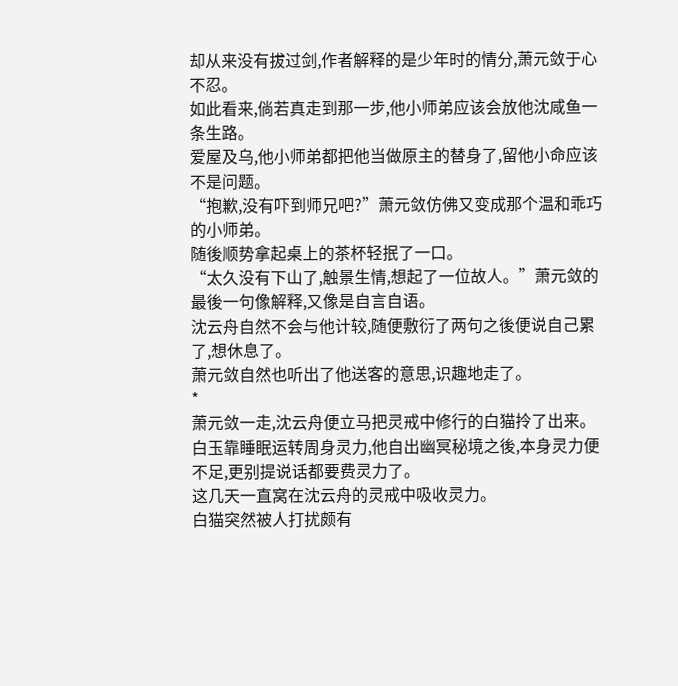却从来没有拔过剑,作者解释的是少年时的情分,萧元敛于心不忍。
如此看来,倘若真走到那一步,他小师弟应该会放他沈咸鱼一条生路。
爱屋及乌,他小师弟都把他当做原主的替身了,留他小命应该不是问题。
“抱歉,没有吓到师兄吧?”萧元敛仿佛又变成那个温和乖巧的小师弟。
随後顺势拿起桌上的茶杯轻抿了一口。
“太久没有下山了,触景生情,想起了一位故人。”萧元敛的最後一句像解释,又像是自言自语。
沈云舟自然不会与他计较,随便敷衍了两句之後便说自己累了,想休息了。
萧元敛自然也听出了他送客的意思,识趣地走了。
*
萧元敛一走,沈云舟便立马把灵戒中修行的白猫拎了出来。
白玉靠睡眠运转周身灵力,他自出幽冥秘境之後,本身灵力便不足,更别提说话都要费灵力了。
这几天一直窝在沈云舟的灵戒中吸收灵力。
白猫突然被人打扰颇有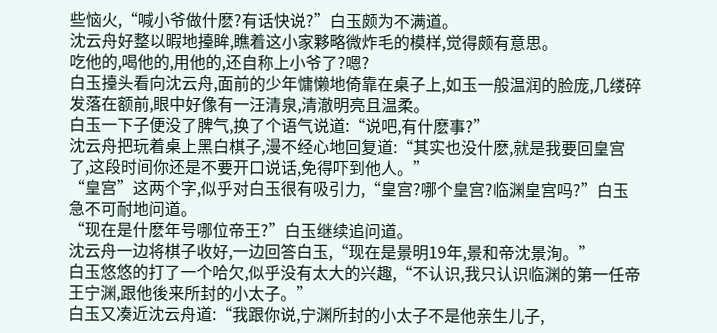些恼火,“喊小爷做什麽?有话快说?”白玉颇为不满道。
沈云舟好整以暇地擡眸,瞧着这小家夥略微炸毛的模样,觉得颇有意思。
吃他的,喝他的,用他的,还自称上小爷了?嗯?
白玉擡头看向沈云舟,面前的少年慵懒地倚靠在桌子上,如玉一般温润的脸庞,几缕碎发落在额前,眼中好像有一汪清泉,清澈明亮且温柔。
白玉一下子便没了脾气,换了个语气说道:“说吧,有什麽事?”
沈云舟把玩着桌上黑白棋子,漫不经心地回复道:“其实也没什麽,就是我要回皇宫了,这段时间你还是不要开口说话,免得吓到他人。”
“皇宫”这两个字,似乎对白玉很有吸引力,“皇宫?哪个皇宫?临渊皇宫吗?”白玉急不可耐地问道。
“现在是什麽年号哪位帝王?”白玉继续追问道。
沈云舟一边将棋子收好,一边回答白玉,“现在是景明19年,景和帝沈景洵。”
白玉悠悠的打了一个哈欠,似乎没有太大的兴趣,“不认识,我只认识临渊的第一任帝王宁渊,跟他後来所封的小太子。”
白玉又凑近沈云舟道:“我跟你说,宁渊所封的小太子不是他亲生儿子,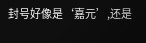封号好像是‘嘉元’,还是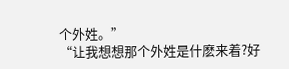个外姓。”
“让我想想那个外姓是什麽来着?好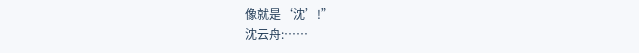像就是‘沈’!”
沈云舟:……